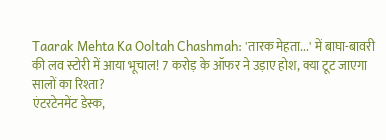Taarak Mehta Ka Ooltah Chashmah: 'तारक मेहता...' में बाघा-बावरी की लव स्टोरी में आया भूचाल! 7 करोड़ के ऑफर ने उड़ाए होश, क्या टूट जाएगा सालों का रिश्ता?
एंटरटेनमेंट डेस्क,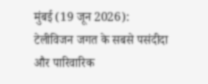मुंबई (19 जून 2026):
टेलीविजन जगत के सबसे पसंदीदा और पारिवारिक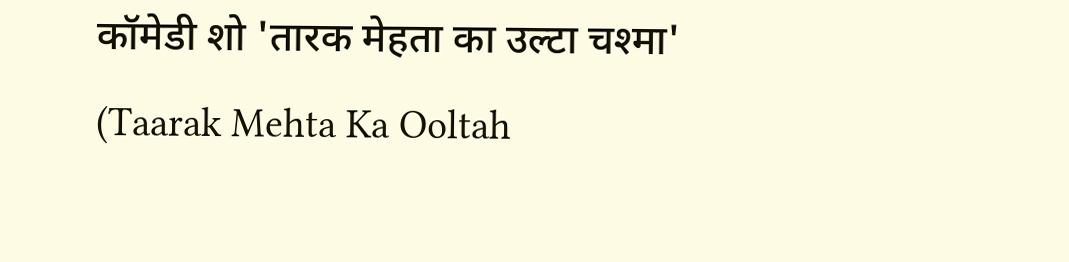कॉमेडी शो 'तारक मेहता का उल्टा चश्मा' (Taarak Mehta Ka Ooltah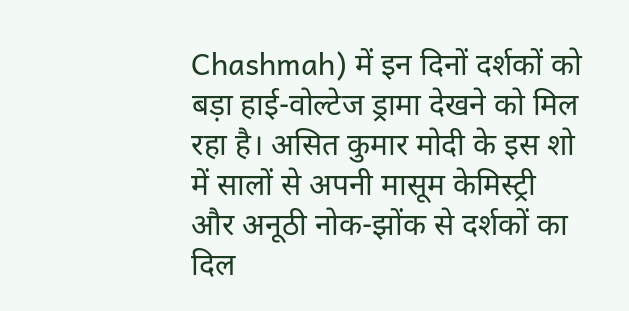Chashmah) में इन दिनों दर्शकों को बड़ा हाई-वोल्टेज ड्रामा देखने को मिल रहा है। असित कुमार मोदी के इस शो में सालों से अपनी मासूम केमिस्ट्री और अनूठी नोक-झोंक से दर्शकों का दिल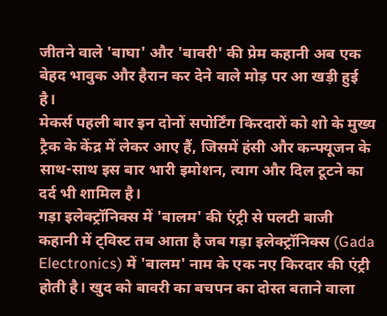जीतने वाले 'बाघा' और 'बावरी' की प्रेम कहानी अब एक बेहद भावुक और हैरान कर देने वाले मोड़ पर आ खड़ी हुई है।
मेकर्स पहली बार इन दोनों सपोर्टिंग किरदारों को शो के मुख्य ट्रैक के केंद्र में लेकर आए हैं, जिसमें हंसी और कन्फ्यूजन के साथ-साथ इस बार भारी इमोशन, त्याग और दिल टूटने का दर्द भी शामिल है।
गड़ा इलेक्ट्रॉनिक्स में 'बालम' की एंट्री से पलटी बाजी
कहानी में ट्विस्ट तब आता है जब गड़ा इलेक्ट्रॉनिक्स (Gada Electronics) में 'बालम' नाम के एक नए किरदार की एंट्री होती है। खुद को बावरी का बचपन का दोस्त बताने वाला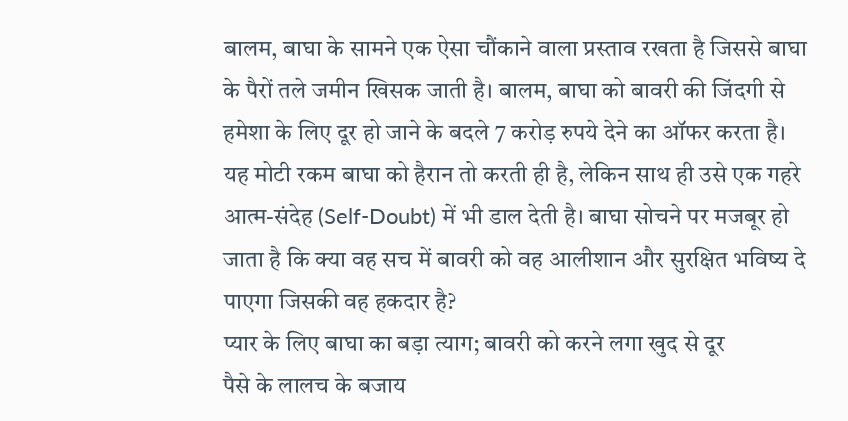बालम, बाघा के सामने एक ऐसा चौंकाने वाला प्रस्ताव रखता है जिससे बाघा के पैरों तले जमीन खिसक जाती है। बालम, बाघा को बावरी की जिंदगी से हमेशा के लिए दूर हो जाने के बदले 7 करोड़ रुपये देने का ऑफर करता है।
यह मोटी रकम बाघा को हैरान तो करती ही है, लेकिन साथ ही उसे एक गहरे आत्म-संदेह (Self-Doubt) में भी डाल देती है। बाघा सोचने पर मजबूर हो जाता है कि क्या वह सच में बावरी को वह आलीशान और सुरक्षित भविष्य दे पाएगा जिसकी वह हकदार है?
प्यार के लिए बाघा का बड़ा त्याग; बावरी को करने लगा खुद से दूर
पैसे के लालच के बजाय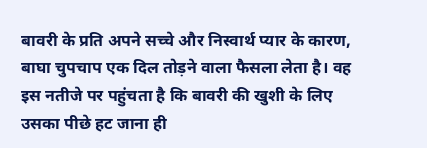बावरी के प्रति अपने सच्चे और निस्वार्थ प्यार के कारण, बाघा चुपचाप एक दिल तोड़ने वाला फैसला लेता है। वह इस नतीजे पर पहुंचता है कि बावरी की खुशी के लिए उसका पीछे हट जाना ही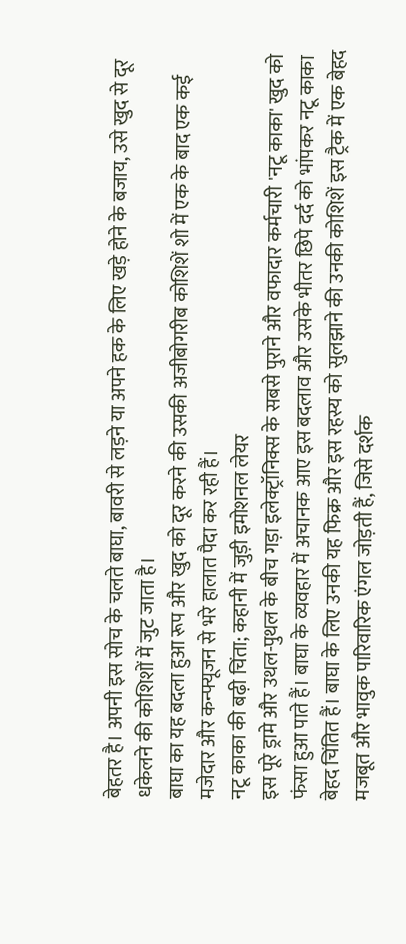बेहतर है। अपनी इस सोच के चलते बाघा, बावरी से लड़ने या अपने हक के लिए खड़े होने के बजाय, उसे खुद से दूर धकेलने की कोशिशों में जुट जाता है।
बाघा का यह बदला हुआ रूप और खुद को दूर करने की उसकी अजीबोगरीब कोशिशें शो में एक के बाद एक कई मजेदार और कन्फ्यूजन से भरे हालात पैदा कर रही हैं।
नटू काका की बढ़ी चिंता; कहानी में जुड़ी इमोशनल लेयर
इस पूरे ड्रामे और उथल-पुथल के बीच गड़ा इलेक्ट्रॉनिक्स के सबसे पुराने और वफादार कर्मचारी 'नटू काका' खुद को फंसा हुआ पाते हैं। बाघा के व्यवहार में अचानक आए इस बदलाव और उसके भीतर छिपे दर्द को भांपकर नटू काका बेहद चिंतित हैं। बाघा के लिए उनकी यह फिक्र और इस रहस्य को सुलझाने की उनकी कोशिशें इस ट्रैक में एक बेहद मजबूत और भावुक पारिवारिक एंगल जोड़ती हैं, जिसे दर्शक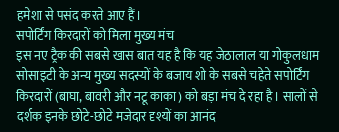हमेशा से पसंद करते आए हैं।
सपोर्टिंग किरदारों को मिला मुख्य मंच
इस नए ट्रैक की सबसे खास बात यह है कि यह जेठालाल या गोकुलधाम सोसाइटी के अन्य मुख्य सदस्यों के बजाय शो के सबसे चहेते सपोर्टिंग किरदारों (बाघा, बावरी और नटू काका) को बड़ा मंच दे रहा है। सालों से दर्शक इनके छोटे-छोटे मजेदार दृश्यों का आनंद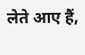लेते आए हैं,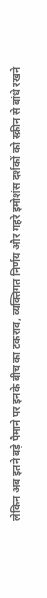लेकिन अब इतने बड़े पैमाने पर इनके बीच का टकराव, व्यक्तिगत निर्णय और गहरे इमोशंस दर्शकों को स्क्रीन से बांधे रखने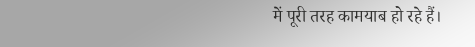में पूरी तरह कामयाब हो रहे हैं।